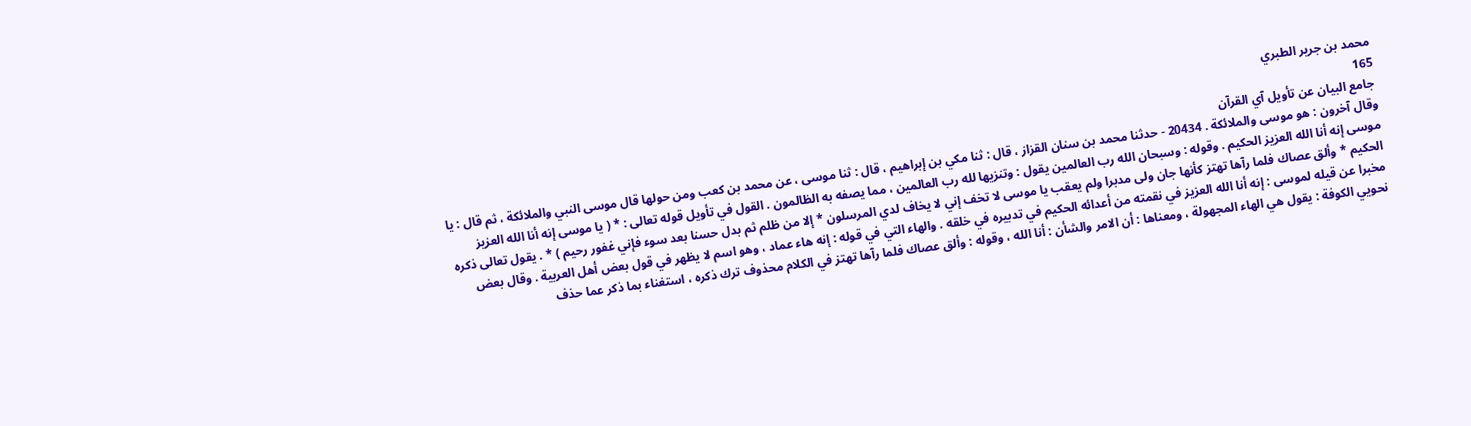محمد بن جرير الطبري
165
جامع البيان عن تأويل آي القرآن
وقال آخرون : هو موسى والملائكة . 20434 - حدثنا محمد بن سنان القزاز ، قال : ثنا مكي بن إبراهيم ، قال : ثنا موسى ، عن محمد بن كعب ومن حولها قال موسى النبي والملائكة ، ثم قال : يا موسى إنه أنا الله العزيز الحكيم . وقوله : وسبحان الله رب العالمين يقول : وتنزيها لله رب العالمين ، مما يصفه به الظالمون . القول في تأويل قوله تعالى : * ( يا موسى إنه أنا الله العزيز الحكيم * وألق عصاك فلما رآها تهتز كأنها جان ولى مدبرا ولم يعقب يا موسى لا تخف إني لا يخاف لدي المرسلون * إلا من ظلم ثم بدل حسنا بعد سوء فإني غفور رحيم ) * . يقول تعالى ذكره مخبرا عن قيله لموسى : إنه أنا الله العزيز في نقمته من أعدائه الحكيم في تدبيره في خلقه . والهاء التي في قوله : إنه هاء عماد ، وهو اسم لا يظهر في قول بعض أهل العربية . وقال بعض نحويي الكوفة : يقول هي الهاء المجهولة ، ومعناها : أن الامر والشأن : أنا الله ، وقوله : وألق عصاك فلما رآها تهتز في الكلام محذوف ترك ذكره ، استغناء بما ذكر عما حذف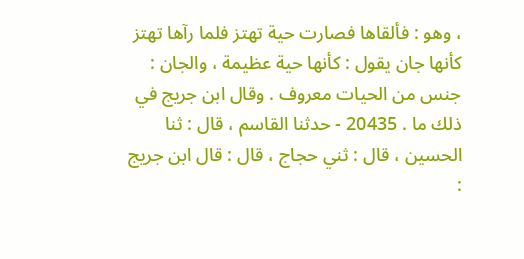، وهو : فألقاها فصارت حية تهتز فلما رآها تهتز كأنها جان يقول : كأنها حية عظيمة ، والجان : جنس من الحيات معروف . وقال ابن جريج في ذلك ما . 20435 - حدثنا القاسم ، قال : ثنا الحسين ، قال : ثني حجاج ، قال : قال ابن جريج :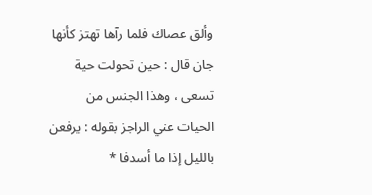وألق عصاك فلما رآها تهتز كأنها جان قال : حين تحولت حية تسعى ، وهذا الجنس من الحيات عني الراجز بقوله : يرفعن بالليل إذا ما أسدفا *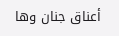أعناق جنان وها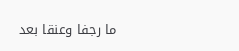ما رجفا وعنقا بعد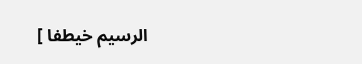الرسيم خيطفا ]